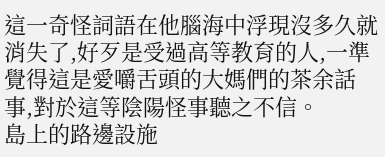這一奇怪詞語在他腦海中浮現沒多久就消失了,好歹是受過高等教育的人,一準覺得這是愛嚼舌頭的大媽們的茶余話事,對於這等陰陽怪事聽之不信。
島上的路邊設施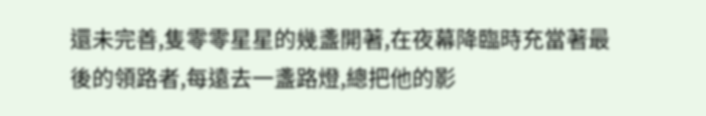還未完善,隻零零星星的幾盞開著,在夜幕降臨時充當著最後的領路者,每遠去一盞路燈,總把他的影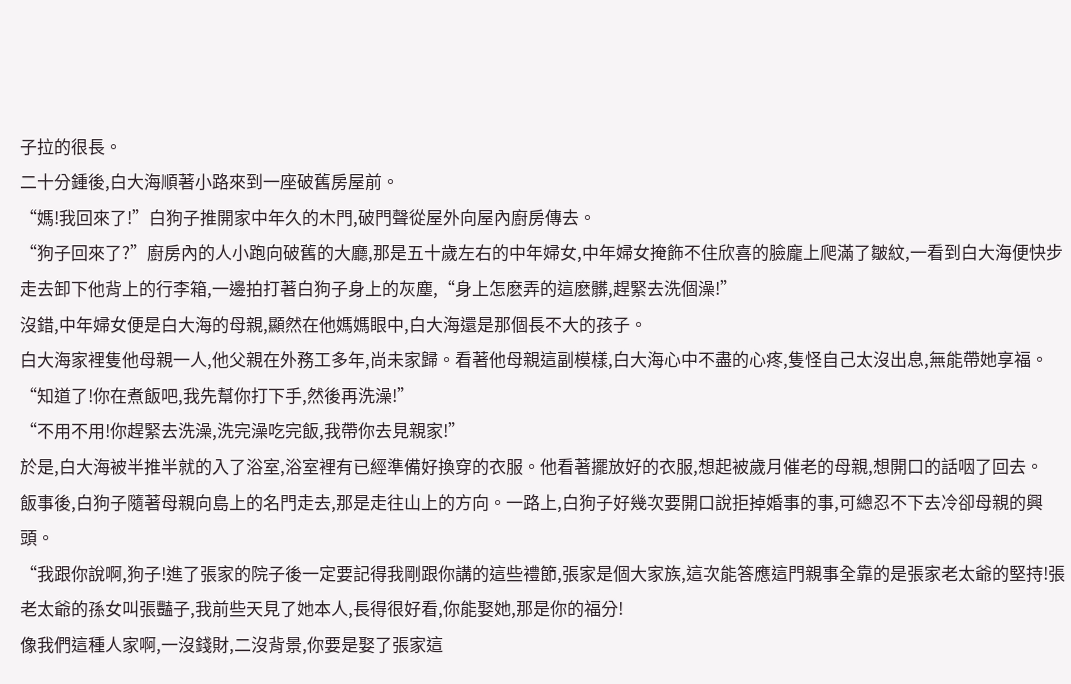子拉的很長。
二十分鍾後,白大海順著小路來到一座破舊房屋前。
“媽!我回來了!”白狗子推開家中年久的木門,破門聲從屋外向屋內廚房傳去。
“狗子回來了?”廚房內的人小跑向破舊的大廳,那是五十歲左右的中年婦女,中年婦女掩飾不住欣喜的臉龐上爬滿了皺紋,一看到白大海便快步走去卸下他背上的行李箱,一邊拍打著白狗子身上的灰塵,“身上怎麽弄的這麽髒,趕緊去洗個澡!”
沒錯,中年婦女便是白大海的母親,顯然在他媽媽眼中,白大海還是那個長不大的孩子。
白大海家裡隻他母親一人,他父親在外務工多年,尚未家歸。看著他母親這副模樣,白大海心中不盡的心疼,隻怪自己太沒出息,無能帶她享福。
“知道了!你在煮飯吧,我先幫你打下手,然後再洗澡!”
“不用不用!你趕緊去洗澡,洗完澡吃完飯,我帶你去見親家!”
於是,白大海被半推半就的入了浴室,浴室裡有已經準備好換穿的衣服。他看著擺放好的衣服,想起被歲月催老的母親,想開口的話咽了回去。
飯事後,白狗子隨著母親向島上的名門走去,那是走往山上的方向。一路上,白狗子好幾次要開口說拒掉婚事的事,可總忍不下去冷卻母親的興頭。
“我跟你說啊,狗子!進了張家的院子後一定要記得我剛跟你講的這些禮節,張家是個大家族,這次能答應這門親事全靠的是張家老太爺的堅持!張老太爺的孫女叫張豔子,我前些天見了她本人,長得很好看,你能娶她,那是你的福分!
像我們這種人家啊,一沒錢財,二沒背景,你要是娶了張家這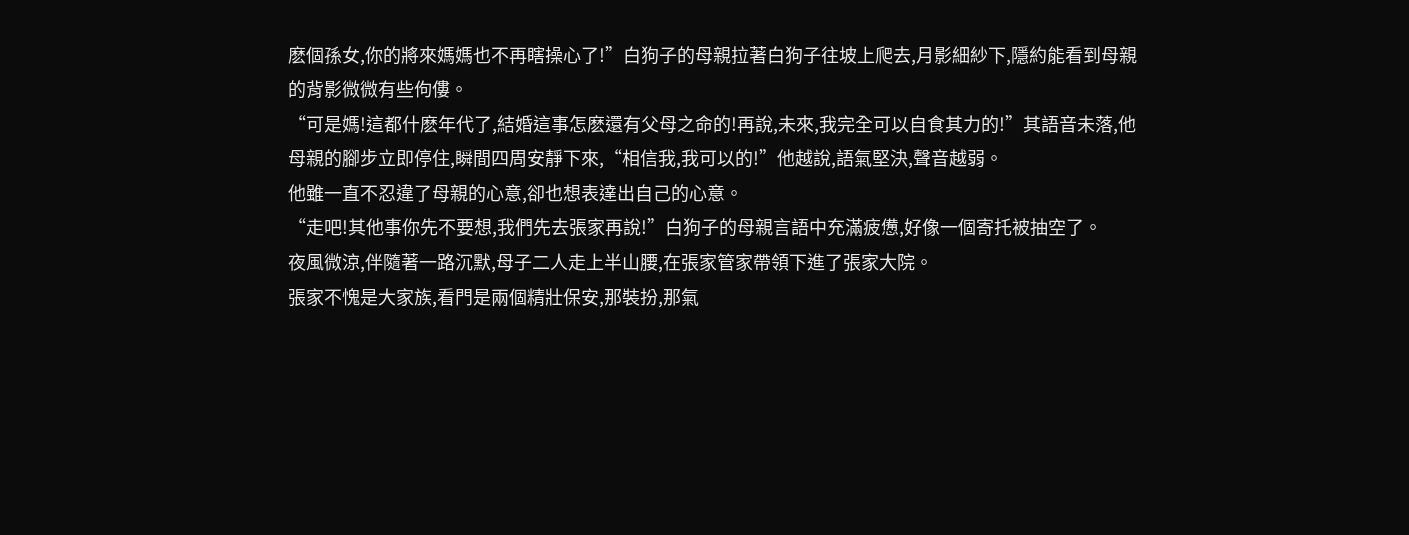麽個孫女,你的將來媽媽也不再瞎操心了!”白狗子的母親拉著白狗子往坡上爬去,月影細紗下,隱約能看到母親的背影微微有些佝僂。
“可是媽!這都什麽年代了,結婚這事怎麽還有父母之命的!再說,未來,我完全可以自食其力的!”其語音未落,他母親的腳步立即停住,瞬間四周安靜下來,“相信我,我可以的!”他越說,語氣堅決,聲音越弱。
他雖一直不忍違了母親的心意,卻也想表達出自己的心意。
“走吧!其他事你先不要想,我們先去張家再說!”白狗子的母親言語中充滿疲憊,好像一個寄托被抽空了。
夜風微涼,伴隨著一路沉默,母子二人走上半山腰,在張家管家帶領下進了張家大院。
張家不愧是大家族,看門是兩個精壯保安,那裝扮,那氣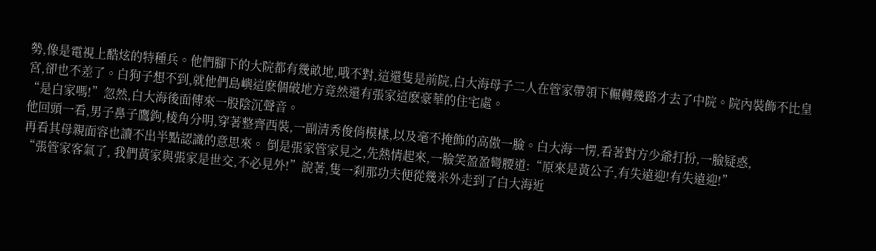勢,像是電視上酷炫的特種兵。他們腳下的大院都有幾畝地,哦不對,這還隻是前院,白大海母子二人在管家帶領下輾轉幾路才去了中院。院內裝飾不比皇宮,卻也不差了。白狗子想不到,就他們島嶼這麽個破地方竟然還有張家這麽豪華的住宅處。
“是白家嗎!”忽然,白大海後面傳來一股陰沉聲音。
他回頭一看,男子鼻子鷹鉤,棱角分明,穿著整齊西裝,一副清秀俊俏模樣,以及毫不掩飾的高傲一臉。白大海一愣,看著對方少爺打扮,一臉疑惑,
再看其母親面容也讀不出半點認識的意思來。 倒是張家管家見之,先熱情起來,一臉笑盈盈彎腰道:“原來是黃公子,有失遠迎!有失遠迎!”
“張管家客氣了, 我們黃家與張家是世交,不必見外!”說著,隻一刹那功夫便從幾米外走到了白大海近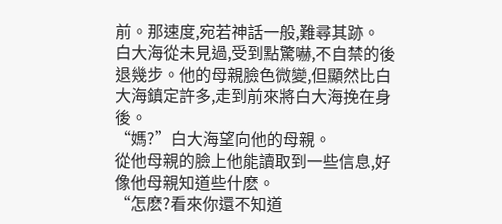前。那速度,宛若神話一般,難尋其跡。
白大海從未見過,受到點驚嚇,不自禁的後退幾步。他的母親臉色微變,但顯然比白大海鎮定許多,走到前來將白大海挽在身後。
“媽?”白大海望向他的母親。
從他母親的臉上他能讀取到一些信息,好像他母親知道些什麽。
“怎麽?看來你還不知道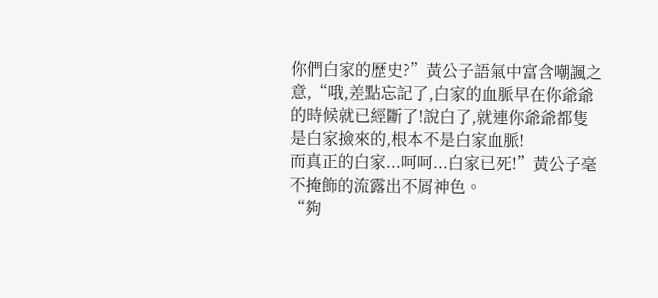你們白家的歷史?”黃公子語氣中富含嘲諷之意,“哦,差點忘記了,白家的血脈早在你爺爺的時候就已經斷了!說白了,就連你爺爺都隻是白家撿來的,根本不是白家血脈!
而真正的白家...呵呵...白家已死!”黃公子毫不掩飾的流露出不屑神色。
“夠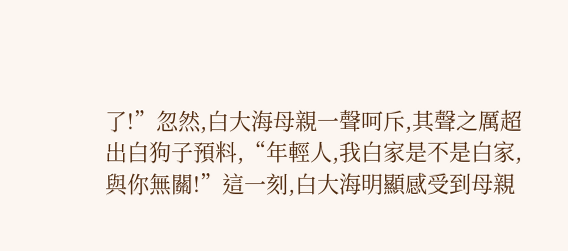了!”忽然,白大海母親一聲呵斥,其聲之厲超出白狗子預料,“年輕人,我白家是不是白家,與你無關!”這一刻,白大海明顯感受到母親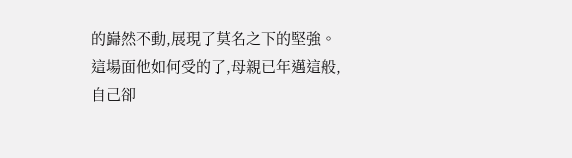的巋然不動,展現了莫名之下的堅強。
這場面他如何受的了,母親已年邁這般,自己卻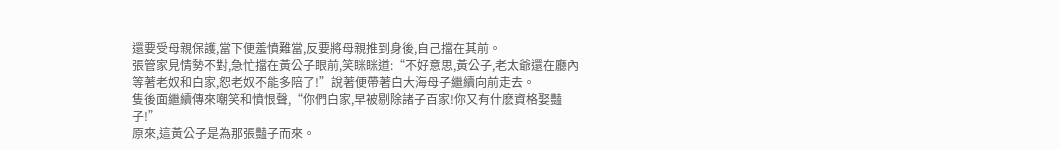還要受母親保護,當下便羞憤難當,反要將母親推到身後,自己擋在其前。
張管家見情勢不對,急忙擋在黃公子眼前,笑眯眯道:“不好意思,黃公子,老太爺還在廳內等著老奴和白家,恕老奴不能多陪了!”說著便帶著白大海母子繼續向前走去。
隻後面繼續傳來嘲笑和憤恨聲,“你們白家,早被剔除諸子百家!你又有什麽資格娶豔子!”
原來,這黃公子是為那張豔子而來。